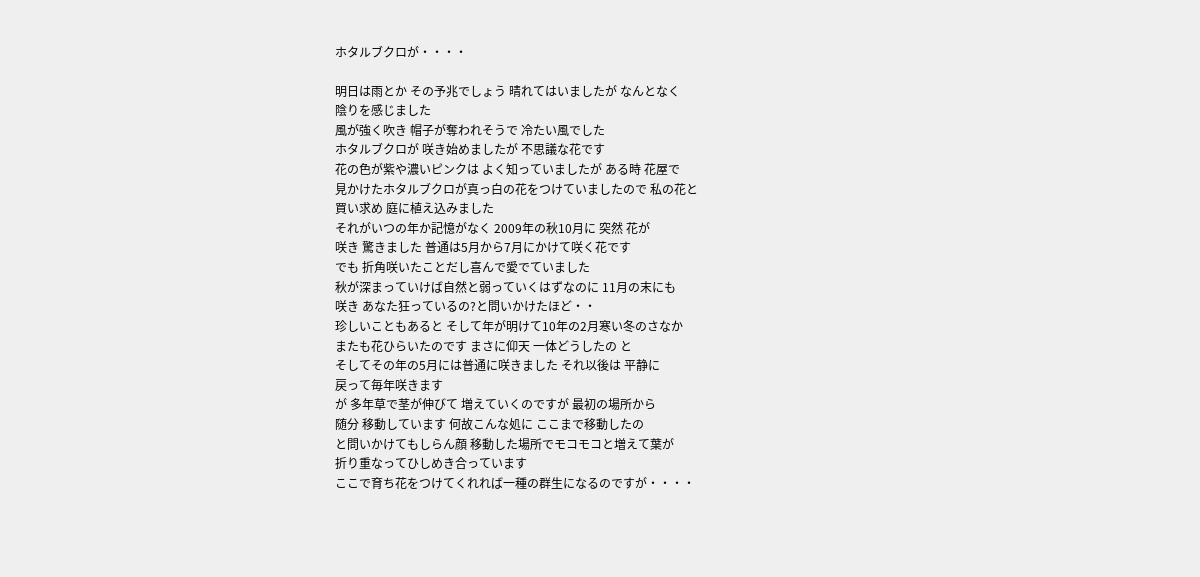ホタルブクロが・・・・

明日は雨とか その予兆でしょう 晴れてはいましたが なんとなく
陰りを感じました
風が強く吹き 帽子が奪われそうで 冷たい風でした
ホタルブクロが 咲き始めましたが 不思議な花です
花の色が紫や濃いピンクは よく知っていましたが ある時 花屋で
見かけたホタルブクロが真っ白の花をつけていましたので 私の花と
買い求め 庭に植え込みました
それがいつの年か記憶がなく 2009年の秋10月に 突然 花が
咲き 驚きました 普通は5月から7月にかけて咲く花です
でも 折角咲いたことだし喜んで愛でていました
秋が深まっていけば自然と弱っていくはずなのに 11月の末にも
咲き あなた狂っているの?と問いかけたほど・・
珍しいこともあると そして年が明けて10年の2月寒い冬のさなか
またも花ひらいたのです まさに仰天 一体どうしたの と
そしてその年の5月には普通に咲きました それ以後は 平静に
戻って毎年咲きます
が 多年草で茎が伸びて 増えていくのですが 最初の場所から
随分 移動しています 何故こんな処に ここまで移動したの
と問いかけてもしらん顔 移動した場所でモコモコと増えて葉が
折り重なってひしめき合っています
ここで育ち花をつけてくれれば一種の群生になるのですが・・・・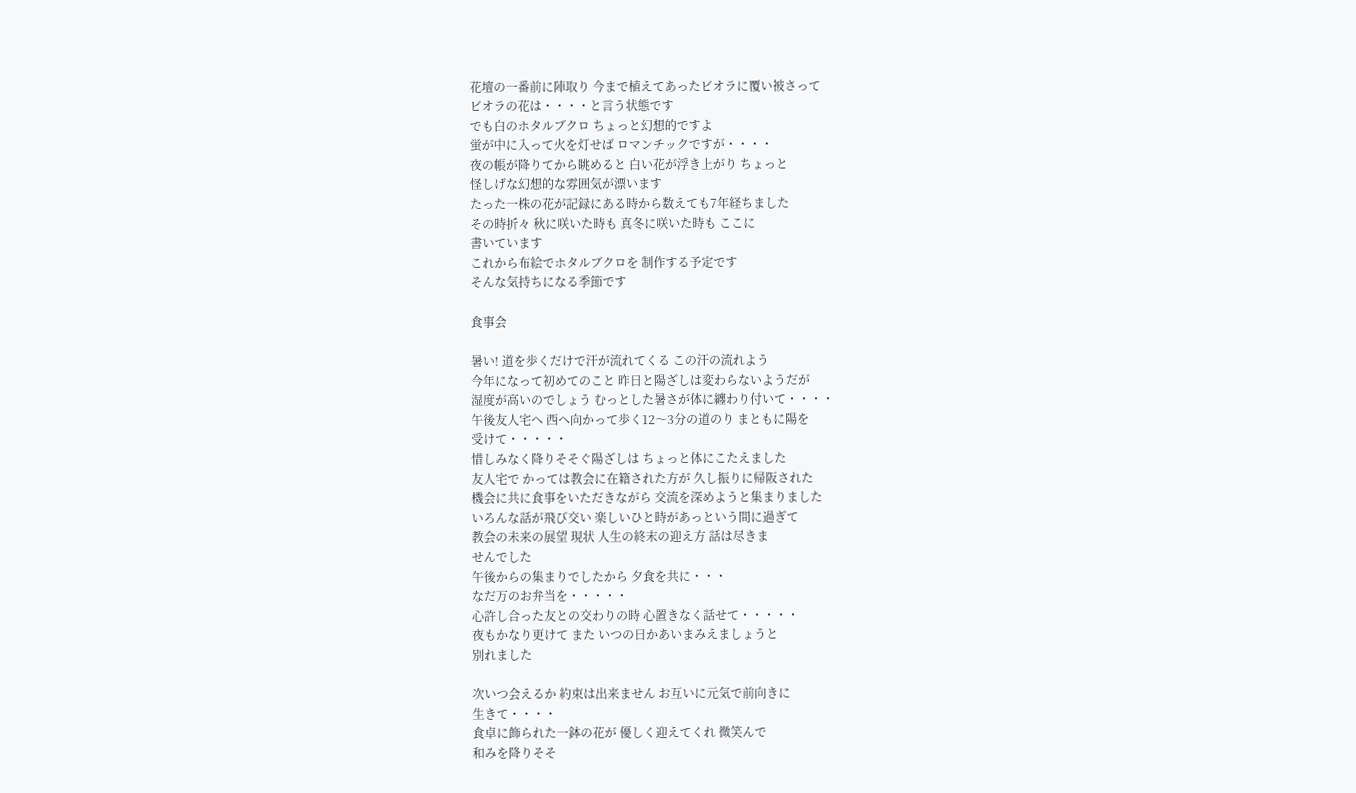花壇の一番前に陣取り 今まで植えてあったビオラに覆い被さって
ビオラの花は・・・・と言う状態です
でも白のホタルブクロ ちょっと幻想的ですよ
蛍が中に入って火を灯せば ロマンチックですが・・・・
夜の帳が降りてから眺めると 白い花が浮き上がり ちょっと
怪しげな幻想的な雰囲気が漂います
たった一株の花が記録にある時から数えても7年経ちました
その時折々 秋に咲いた時も 真冬に咲いた時も ここに
書いています
これから布絵でホタルブクロを 制作する予定です
そんな気持ちになる季節です

食事会

暑い! 道を歩くだけで汗が流れてくる この汗の流れよう
今年になって初めてのこと 昨日と陽ざしは変わらないようだが
湿度が高いのでしょう むっとした暑さが体に纏わり付いて・・・・
午後友人宅へ 西へ向かって歩く12〜3分の道のり まともに陽を
受けて・・・・・
惜しみなく降りそそぐ陽ざしは ちょっと体にこたえました
友人宅で かっては教会に在籍された方が 久し振りに帰阪された
機会に共に食事をいただきながら 交流を深めようと集まりました
いろんな話が飛び交い 楽しいひと時があっという間に過ぎて
教会の未来の展望 現状 人生の終末の迎え方 話は尽きま
せんでした
午後からの集まりでしたから 夕食を共に・・・
なだ万のお弁当を・・・・・
心許し合った友との交わりの時 心置きなく話せて・・・・・
夜もかなり更けて また いつの日かあいまみえましょうと
別れました

次いつ会えるか 約束は出来ません お互いに元気で前向きに
生きて・・・・
食卓に飾られた一鉢の花が 優しく迎えてくれ 微笑んで
和みを降りそそ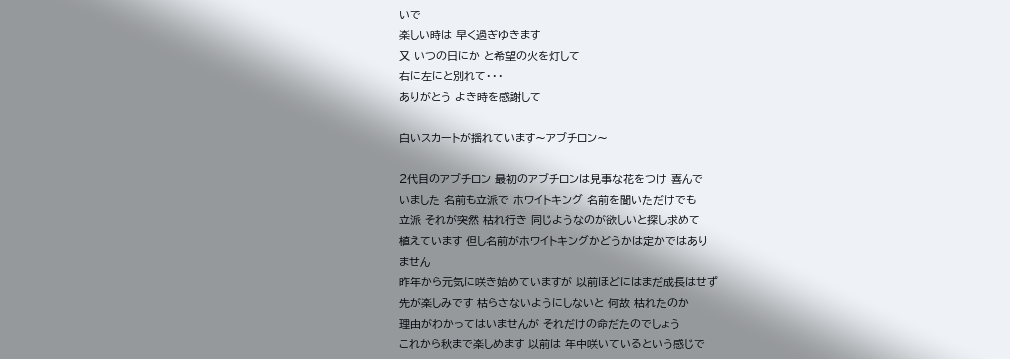いで
楽しい時は 早く過ぎゆきます
又 いつの日にか と希望の火を灯して
右に左にと別れて・・・
ありがとう よき時を感謝して

白いスカートが揺れています〜アブチロン〜

2代目のアブチロン 最初のアブチロンは見事な花をつけ 喜んで
いました 名前も立派で ホワイトキング 名前を聞いただけでも
立派 それが突然 枯れ行き 同じようなのが欲しいと探し求めて
植えています 但し名前がホワイトキングかどうかは定かではあり
ません
昨年から元気に咲き始めていますが 以前ほどにはまだ成長はせず
先が楽しみです 枯らさないようにしないと 何故 枯れたのか
理由がわかってはいませんが それだけの命だたのでしょう
これから秋まで楽しめます 以前は 年中咲いているという感じで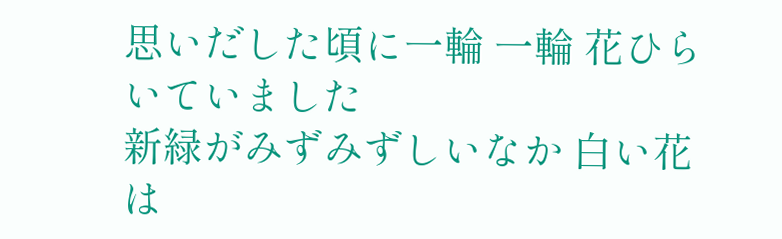思いだした頃に一輪 一輪 花ひらいていました
新緑がみずみずしいなか 白い花は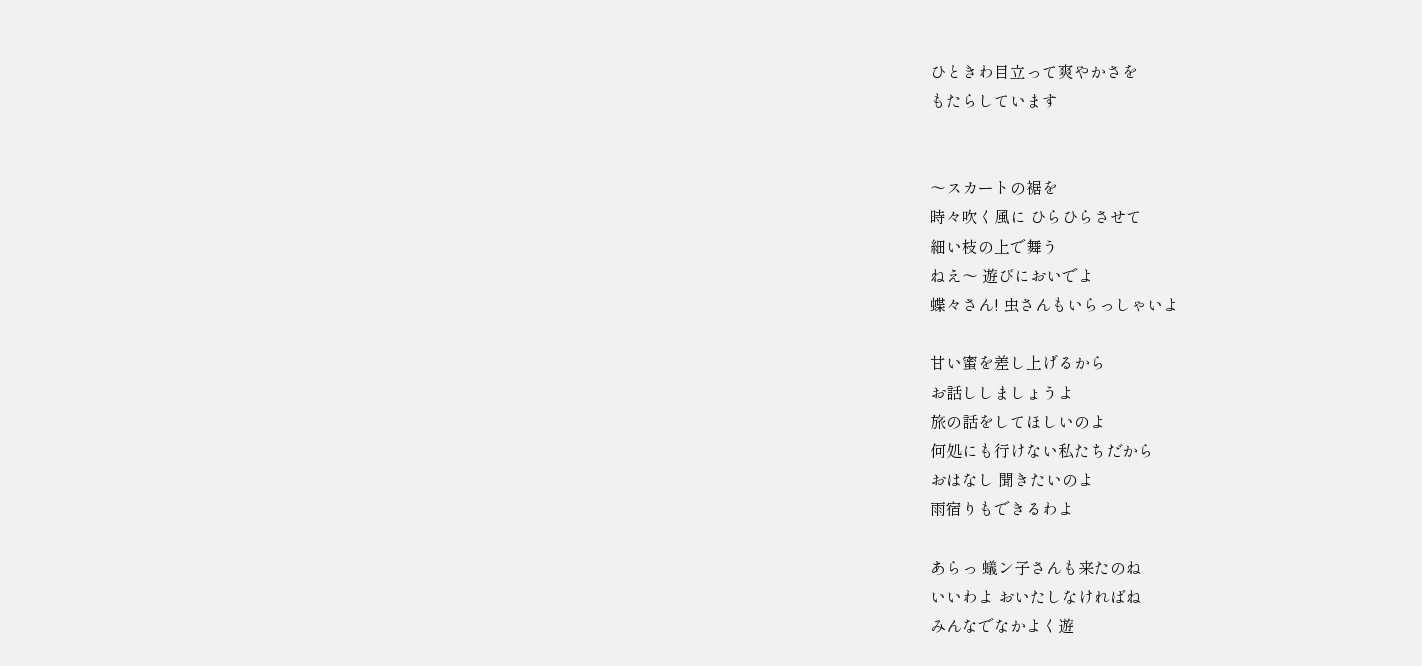ひときわ目立って爽やかさを
もたらしています


〜スカートの裾を
時々吹く風に ひらひらさせて
細い枝の上で舞う
ねえ〜 遊びにおいでよ
蝶々さん! 虫さんもいらっしゃいよ

甘い蜜を差し上げるから
お話ししましょうよ
旅の話をしてほしいのよ
何処にも行けない私たちだから
おはなし 聞きたいのよ
雨宿りもできるわよ

あらっ 蟻ン子さんも来たのね
いいわよ おいたしなければね
みんなでなかよく遊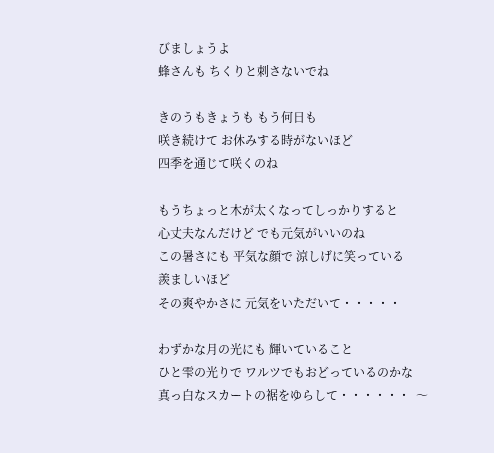びましょうよ
蜂さんも ちくりと刺さないでね

きのうもきょうも もう何日も
咲き続けて お休みする時がないほど
四季を通じて咲くのね

もうちょっと木が太くなってしっかりすると
心丈夫なんだけど でも元気がいいのね
この暑さにも 平気な顔で 涼しげに笑っている
羨ましいほど
その爽やかさに 元気をいただいて・・・・・

わずかな月の光にも 輝いていること
ひと雫の光りで ワルツでもおどっているのかな
真っ白なスカートの裾をゆらして・・・・・・  〜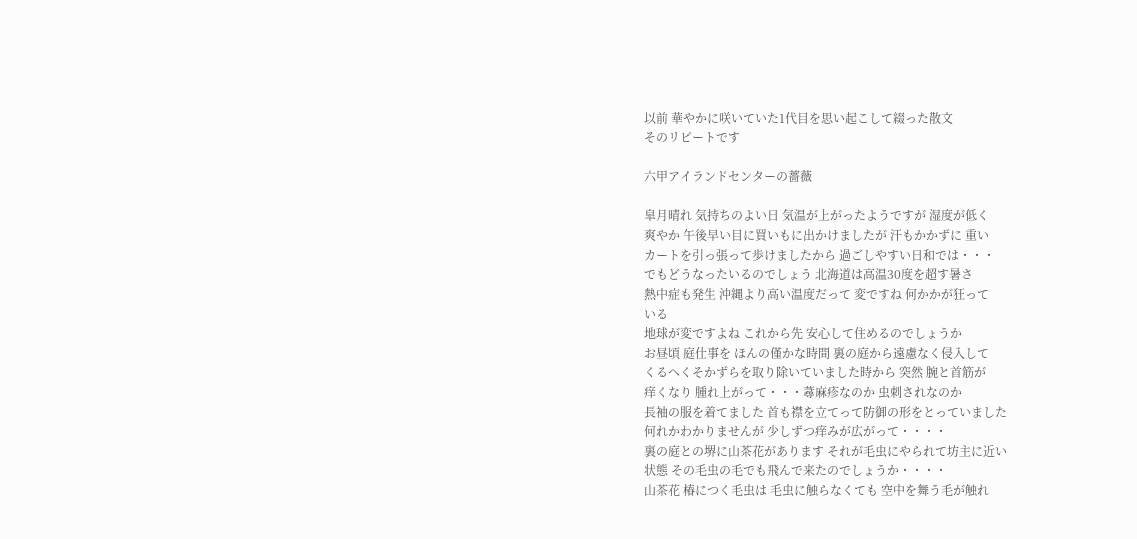以前 華やかに咲いていた1代目を思い起こして綴った散文
そのリピートです

六甲アイランドセンターの薔薇

皐月晴れ 気持ちのよい日 気温が上がったようですが 湿度が低く
爽やか 午後早い目に買いもに出かけましたが 汗もかかずに 重い
カートを引っ張って歩けましたから 過ごしやすい日和では・・・
でもどうなったいるのでしょう 北海道は高温30度を超す暑さ
熱中症も発生 沖縄より高い温度だって 変ですね 何かかが狂って
いる
地球が変ですよね これから先 安心して住めるのでしょうか
お昼頃 庭仕事を ほんの僅かな時間 裏の庭から遠慮なく侵入して
くるへくそかずらを取り除いていました時から 突然 腕と首筋が
痒くなり 腫れ上がって・・・蕁麻疹なのか 虫刺されなのか
長袖の服を着てました 首も襟を立てって防御の形をとっていました
何れかわかりませんが 少しずつ痒みが広がって・・・・
裏の庭との堺に山茶花があります それが毛虫にやられて坊主に近い
状態 その毛虫の毛でも飛んで来たのでしょうか・・・・
山茶花 椿につく毛虫は 毛虫に触らなくても 空中を舞う毛が触れ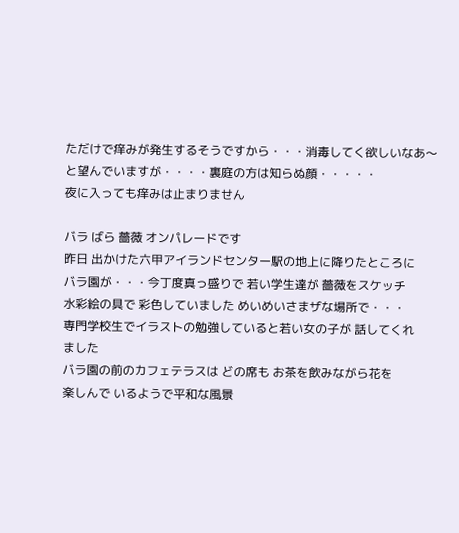ただけで痒みが発生するそうですから・・・消毒してく欲しいなあ〜
と望んでいますが・・・・裏庭の方は知らぬ顔・・・・・
夜に入っても痒みは止まりません

バラ ばら 薔薇 オンパレードです
昨日 出かけた六甲アイランドセンター駅の地上に降りたところに
バラ園が・・・今丁度真っ盛りで 若い学生達が 薔薇をスケッチ
水彩絵の具で 彩色していました めいめいさまザな場所で・・・
専門学校生でイラストの勉強していると若い女の子が 話してくれ
ました
バラ園の前のカフェテラスは どの席も お茶を飲みながら花を
楽しんで いるようで平和な風景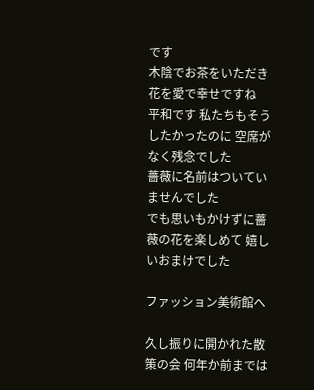です
木陰でお茶をいただき 花を愛で幸せですね
平和です 私たちもそうしたかったのに 空席がなく残念でした
薔薇に名前はついていませんでした
でも思いもかけずに薔薇の花を楽しめて 嬉しいおまけでした

ファッション美術館へ

久し振りに開かれた散策の会 何年か前までは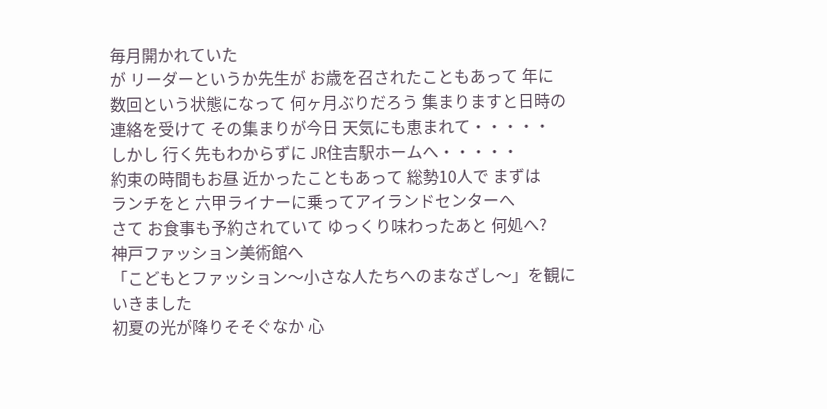毎月開かれていた
が リーダーというか先生が お歳を召されたこともあって 年に
数回という状態になって 何ヶ月ぶりだろう 集まりますと日時の
連絡を受けて その集まりが今日 天気にも恵まれて・・・・・
しかし 行く先もわからずに JR住吉駅ホームへ・・・・・
約束の時間もお昼 近かったこともあって 総勢10人で まずは
ランチをと 六甲ライナーに乗ってアイランドセンターへ
さて お食事も予約されていて ゆっくり味わったあと 何処へ?
神戸ファッション美術館へ
「こどもとファッション〜小さな人たちへのまなざし〜」を観に
いきました
初夏の光が降りそそぐなか 心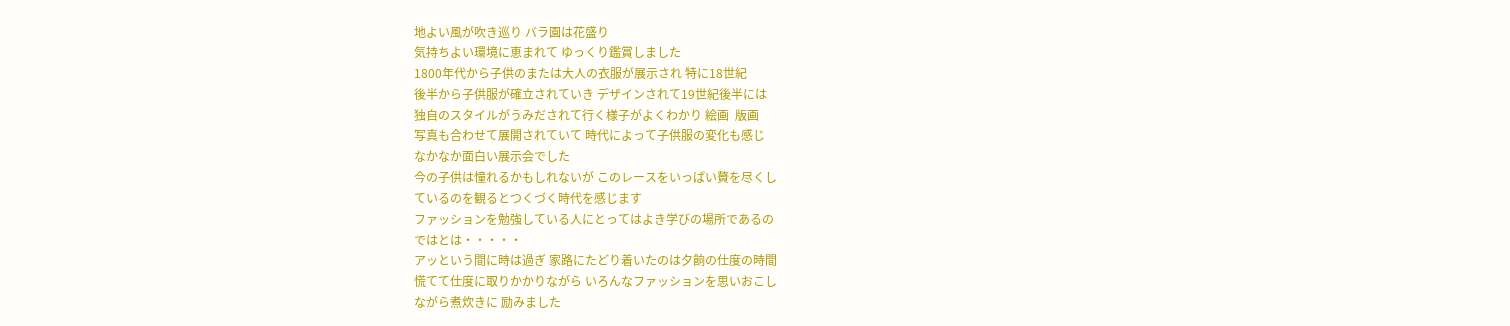地よい風が吹き巡り バラ園は花盛り
気持ちよい環境に恵まれて ゆっくり鑑賞しました
1800年代から子供のまたは大人の衣服が展示され 特に18世紀
後半から子供服が確立されていき デザインされて19世紀後半には
独自のスタイルがうみだされて行く様子がよくわかり 絵画  版画
写真も合わせて展開されていて 時代によって子供服の変化も感じ
なかなか面白い展示会でした
今の子供は憧れるかもしれないが このレースをいっぱい贅を尽くし
ているのを観るとつくづく時代を感じます
ファッションを勉強している人にとってはよき学びの場所であるの
ではとは・・・・・
アッという間に時は過ぎ 家路にたどり着いたのは夕餉の仕度の時間
慌てて仕度に取りかかりながら いろんなファッションを思いおこし
ながら煮炊きに 励みました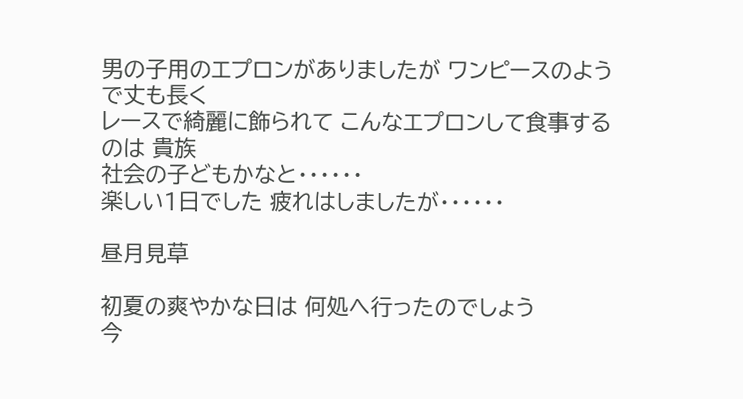男の子用のエプロンがありましたが ワンピースのようで丈も長く
レースで綺麗に飾られて こんなエプロンして食事するのは 貴族
社会の子どもかなと・・・・・・
楽しい1日でした 疲れはしましたが・・・・・・

昼月見草

初夏の爽やかな日は 何処へ行ったのでしょう
今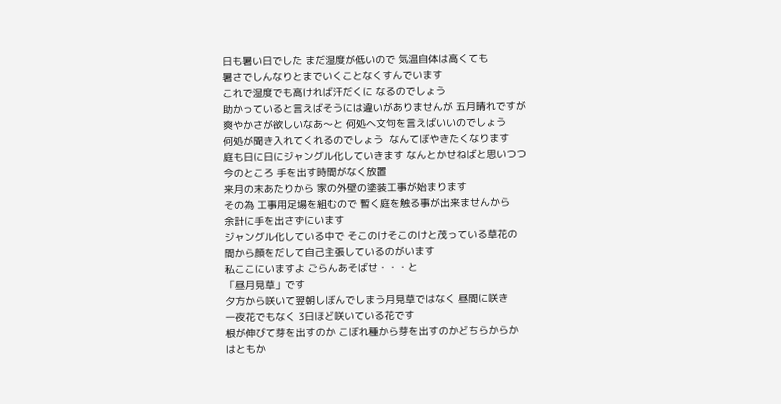日も暑い日でした まだ湿度が低いので 気温自体は高くても
暑さでしんなりとまでいくことなくすんでいます
これで湿度でも高ければ汗だくに なるのでしょう
助かっていると言えばそうには違いがありませんが 五月晴れですが
爽やかさが欲しいなあ〜と 何処へ文句を言えばいいのでしょう
何処が聞き入れてくれるのでしょう  なんてぼやきたくなります
庭も日に日にジャングル化していきます なんとかせねばと思いつつ
今のところ 手を出す時間がなく放置
来月の末あたりから 家の外壁の塗装工事が始まります
その為 工事用足場を組むので 暫く庭を触る事が出来ませんから
余計に手を出さずにいます
ジャングル化している中で そこのけそこのけと茂っている草花の
間から顔をだして自己主張しているのがいます
私ここにいますよ ごらんあそばせ・・・と
「昼月見草」です
夕方から咲いて翌朝しぼんでしまう月見草ではなく 昼間に咲き
一夜花でもなく 3日ほど咲いている花です
根が伸びて芽を出すのか こぼれ種から芽を出すのかどちらからか
はともか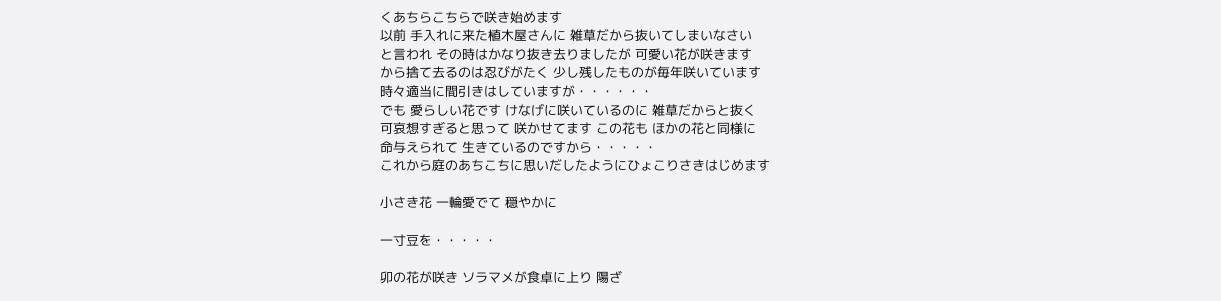くあちらこちらで咲き始めます
以前 手入れに来た植木屋さんに 雑草だから抜いてしまいなさい
と言われ その時はかなり抜き去りましたが 可愛い花が咲きます
から捨て去るのは忍びがたく 少し残したものが毎年咲いています
時々適当に間引きはしていますが・・・・・・
でも 愛らしい花です けなげに咲いているのに 雑草だからと抜く
可哀想すぎると思って 咲かせてます この花も ほかの花と同様に
命与えられて 生きているのですから・・・・・
これから庭のあちこちに思いだしたようにひょこりさきはじめます

小さき花 一輪愛でて 穏やかに

一寸豆を・・・・・

卯の花が咲き ソラマメが食卓に上り 陽ざ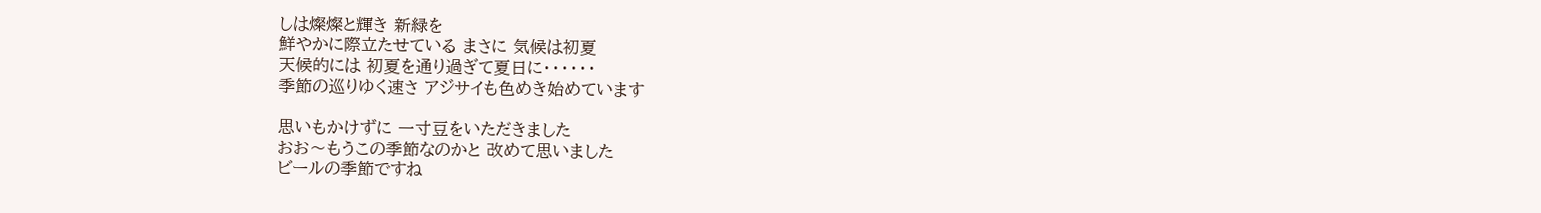しは燦燦と輝き 新緑を
鮮やかに際立たせている まさに 気候は初夏
天候的には 初夏を通り過ぎて夏日に・・・・・・
季節の巡りゆく速さ アジサイも色めき始めています

思いもかけずに 一寸豆をいただきました
おお〜もうこの季節なのかと 改めて思いました
ビールの季節ですね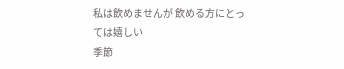私は飲めませんが 飲める方にとっては嬉しい
季節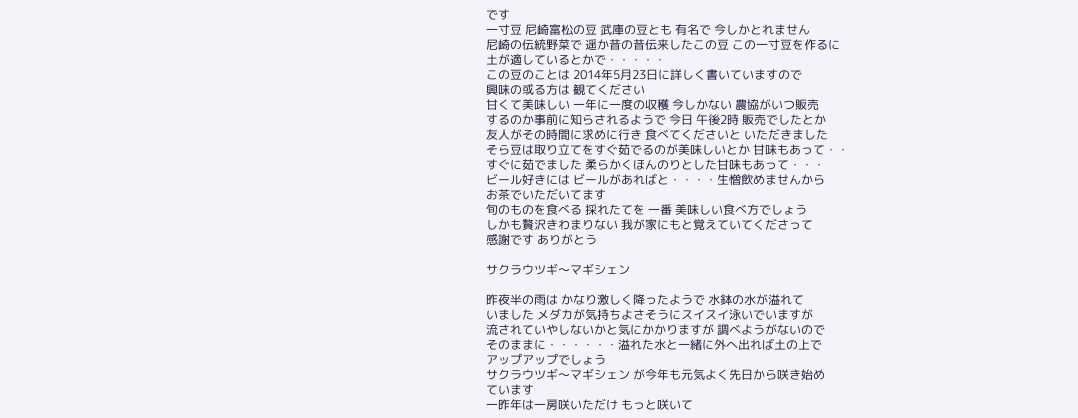です
一寸豆 尼崎富松の豆 武庫の豆とも 有名で 今しかとれません
尼崎の伝統野菜で 遥か昔の昔伝来したこの豆 この一寸豆を作るに
土が適しているとかで・・・・・
この豆のことは 2014年5月23日に詳しく書いていますので
興味の或る方は 観てください
甘くて美味しい 一年に一度の収穫 今しかない 農協がいつ販売
するのか事前に知らされるようで 今日 午後2時 販売でしたとか
友人がその時間に求めに行き 食べてくださいと いただきました
そら豆は取り立てをすぐ茹でるのが美味しいとか 甘味もあって・・
すぐに茹でました 柔らかくほんのりとした甘味もあって・・・
ビール好きには ビールがあればと・・・・生憎飲めませんから
お茶でいただいてます
旬のものを食べる 採れたてを 一番 美味しい食べ方でしょう
しかも贅沢きわまりない 我が家にもと覚えていてくださって
感謝です ありがとう

サクラウツギ〜マギシェン

昨夜半の雨は かなり激しく降ったようで 水鉢の水が溢れて
いました メダカが気持ちよさそうにスイスイ泳いでいますが
流されていやしないかと気にかかりますが 調べようがないので
そのままに・・・・・・溢れた水と一緒に外へ出れば土の上で
アップアップでしょう
サクラウツギ〜マギシェン が今年も元気よく先日から咲き始め
ています
一昨年は一房咲いただけ もっと咲いて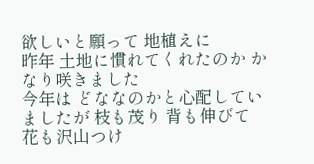欲しいと願って 地植えに
昨年 土地に慣れてくれたのか かなり咲きました
今年は どななのかと心配していましたが 枝も茂り 背も伸びて
花も沢山つけ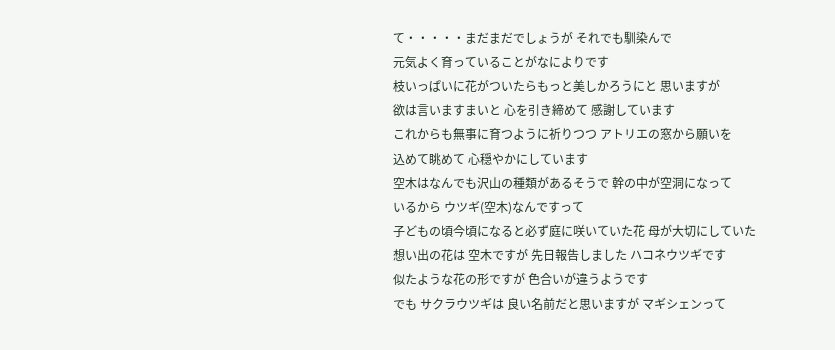て・・・・・まだまだでしょうが それでも馴染んで
元気よく育っていることがなによりです
枝いっぱいに花がついたらもっと美しかろうにと 思いますが
欲は言いますまいと 心を引き締めて 感謝しています
これからも無事に育つように祈りつつ アトリエの窓から願いを
込めて眺めて 心穏やかにしています
空木はなんでも沢山の種類があるそうで 幹の中が空洞になって
いるから ウツギ(空木)なんですって
子どもの頃今頃になると必ず庭に咲いていた花 母が大切にしていた
想い出の花は 空木ですが 先日報告しました ハコネウツギです
似たような花の形ですが 色合いが違うようです
でも サクラウツギは 良い名前だと思いますが マギシェンって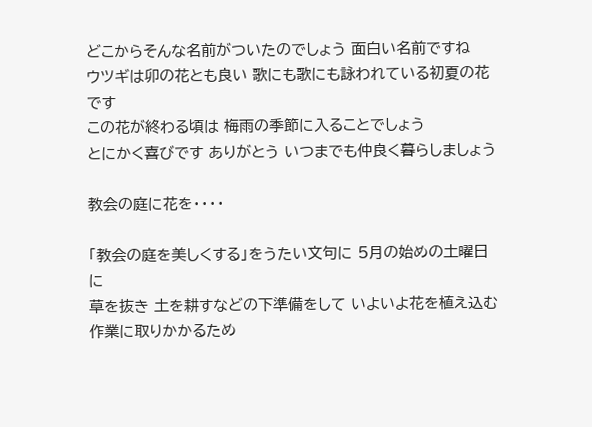どこからそんな名前がついたのでしょう 面白い名前ですね
ウツギは卯の花とも良い 歌にも歌にも詠われている初夏の花です
この花が終わる頃は 梅雨の季節に入ることでしょう
とにかく喜びです ありがとう いつまでも仲良く暮らしましょう

教会の庭に花を・・・・

「教会の庭を美しくする」をうたい文句に 5月の始めの土曜日に
草を抜き 土を耕すなどの下準備をして いよいよ花を植え込む
作業に取りかかるため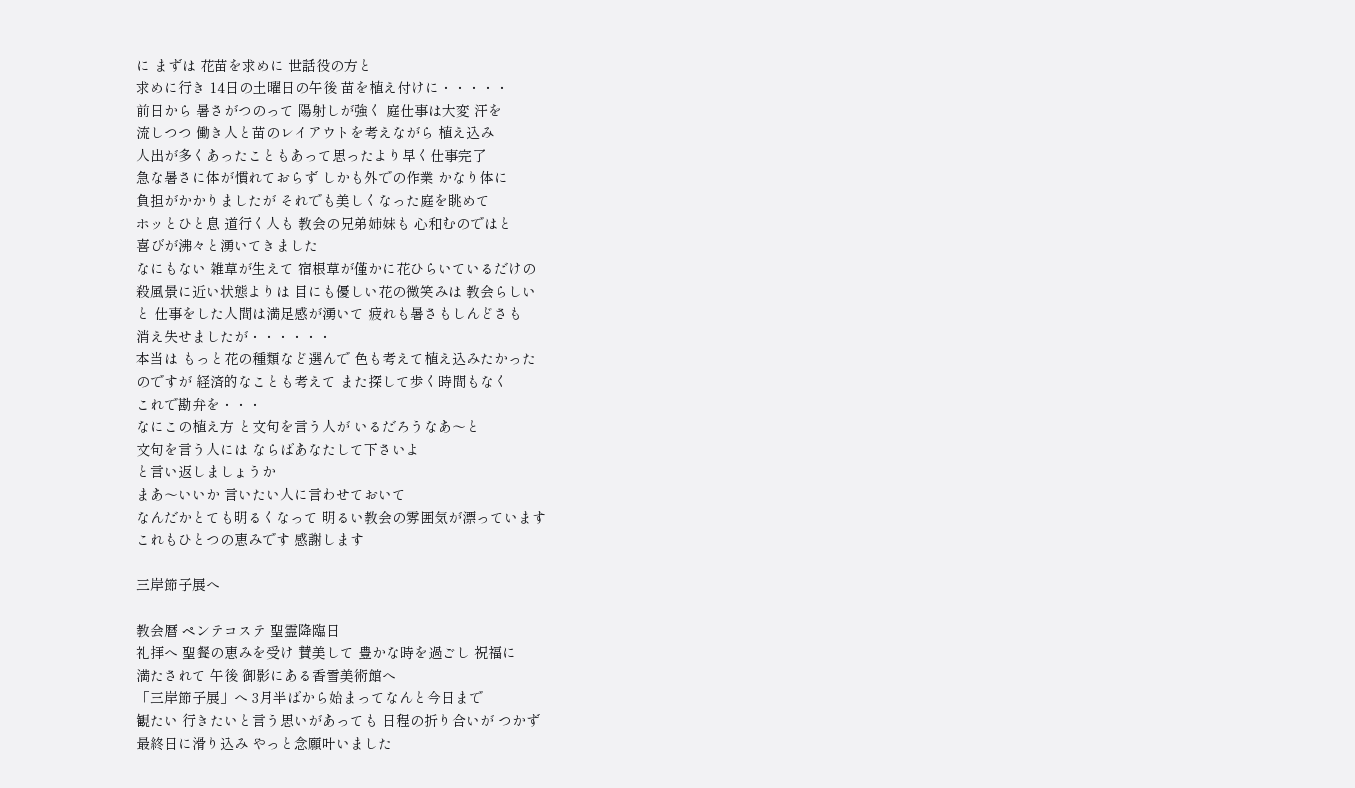に まずは 花苗を求めに 世話役の方と
求めに行き 14日の土曜日の午後 苗を植え付けに・・・・・
前日から 暑さがつのって 陽射しが強く 庭仕事は大変 汗を
流しつつ 働き人と苗のレイアウトを考えながら 植え込み
人出が多くあったこともあって思ったより早く仕事完了
急な暑さに体が慣れておらず しかも外での作業 かなり体に
負担がかかりましたが それでも美しくなった庭を眺めて
ホッとひと息 道行く人も 教会の兄弟姉妹も 心和むのではと
喜びが沸々と湧いてきました
なにもない 雑草が生えて 宿根草が僅かに花ひらいているだけの
殺風景に近い状態よりは 目にも優しい花の微笑みは 教会らしい
と 仕事をした人間は満足感が湧いて 疲れも暑さもしんどさも
消え失せましたが・・・・・・
本当は もっと花の種類など選んで 色も考えて植え込みたかった
のですが 経済的なことも考えて また探して歩く時間もなく
これで勘弁を・・・
なにこの植え方 と文句を言う人が いるだろうなあ〜と
文句を言う人には ならばあなたして下さいよ
と言い返しましょうか
まあ〜いいか 言いたい人に言わせておいて
なんだかとても明るくなって 明るい教会の雰囲気が漂っています
これもひとつの恵みです 感謝します

三岸節子展へ

教会暦 ペンテコステ 聖霊降臨日
礼拝へ 聖餐の恵みを受け 賛美して 豊かな時を過ごし 祝福に
満たされて 午後 御影にある香雪美術館へ
「三岸節子展」へ 3月半ばから始まってなんと今日まで
観たい 行きたいと言う思いがあっても 日程の折り合いが つかず
最終日に滑り込み やっと念願叶いました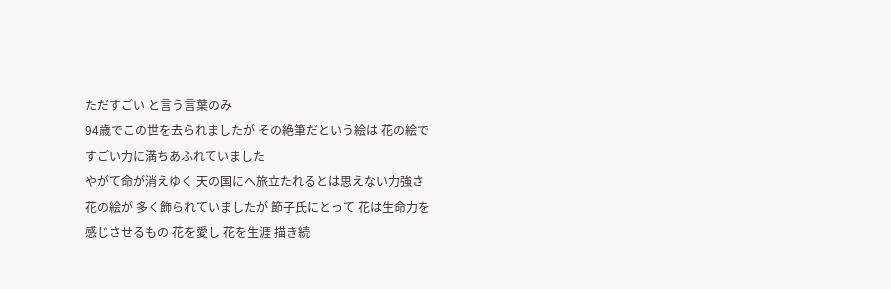ただすごい と言う言葉のみ
94歳でこの世を去られましたが その絶筆だという絵は 花の絵で
すごい力に満ちあふれていました
やがて命が消えゆく 天の国にへ旅立たれるとは思えない力強さ
花の絵が 多く飾られていましたが 節子氏にとって 花は生命力を
感じさせるもの 花を愛し 花を生涯 描き続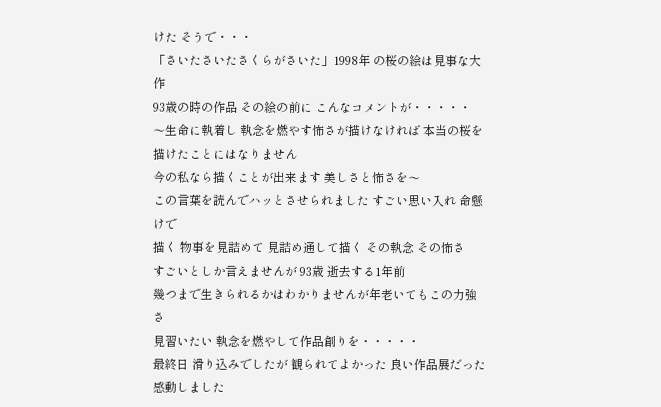けた そうで・・・
「さいたさいたさくらがさいた」1998年 の桜の絵は見事な大作
93歳の時の作品 その絵の前に こんなコメントが・・・・・
〜生命に執着し 執念を燃やす怖さが描けなければ 本当の桜を
描けたことにはなりません
今の私なら描くことが出来ます 美しさと怖さを〜
この言葉を読んでハッとさせられました すごい思い入れ 命懸けで
描く 物事を見詰めて 見詰め通して描く その執念 その怖さ
すごいとしか言えませんが 93歳 逝去する1年前
幾つまで生きられるかはわかりませんが年老いてもこの力強さ
見習いたい 執念を燃やして作品創りを・・・・・
最終日 滑り込みでしたが 観られてよかった 良い作品展だった
感動しました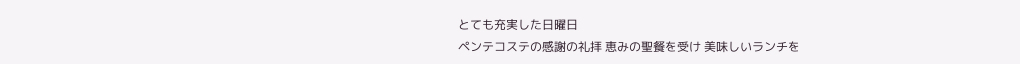とても充実した日曜日
ペンテコステの感謝の礼拝 恵みの聖餐を受け 美味しいランチを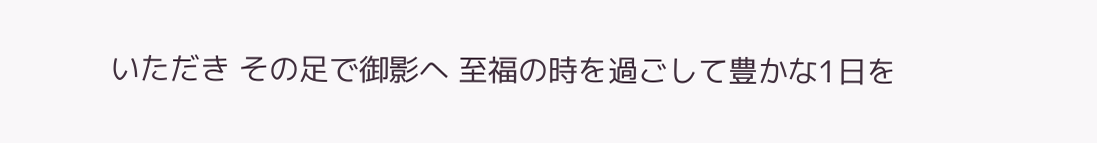いただき その足で御影へ 至福の時を過ごして豊かな1日を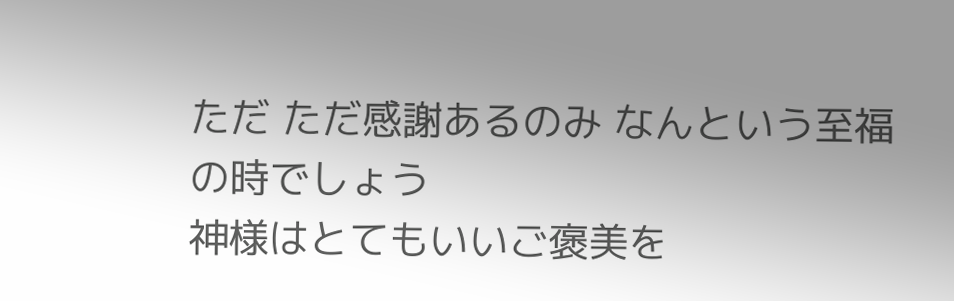ただ ただ感謝あるのみ なんという至福の時でしょう
神様はとてもいいご褒美を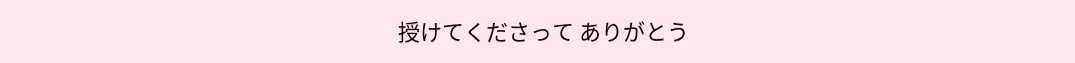授けてくださって ありがとう